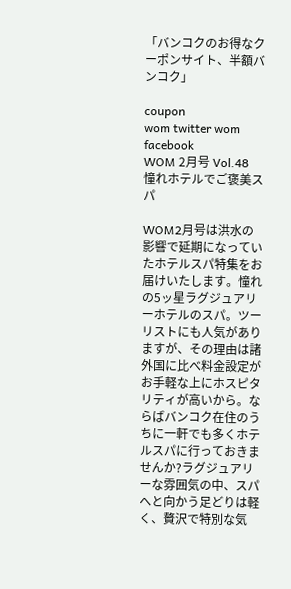「バンコクのお得なクーポンサイト、半額バンコク」

coupon
wom twitter wom facebook
WOM 2月号 Vol.48
憧れホテルでご褒美スパ

WOM2月号は洪水の影響で延期になっていたホテルスパ特集をお届けいたします。憧れの5ッ星ラグジュアリーホテルのスパ。ツーリストにも人気がありますが、その理由は諸外国に比べ料金設定がお手軽な上にホスピタリティが高いから。ならばバンコク在住のうちに一軒でも多くホテルスパに行っておきませんか?ラグジュアリーな雰囲気の中、スパへと向かう足どりは軽く、贅沢で特別な気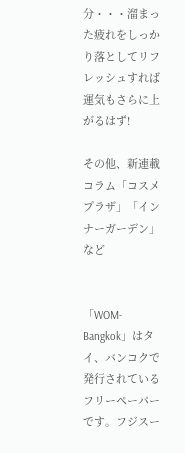分・・・溜まった疲れをしっかり落としてリフレッシュすれば運気もさらに上がるはず!

その他、新連載コラム「コスメプラザ」「インナーガーデン」など


「WOM-Bangkok」はタイ、バンコクで発行されているフリーペーパーです。フジスー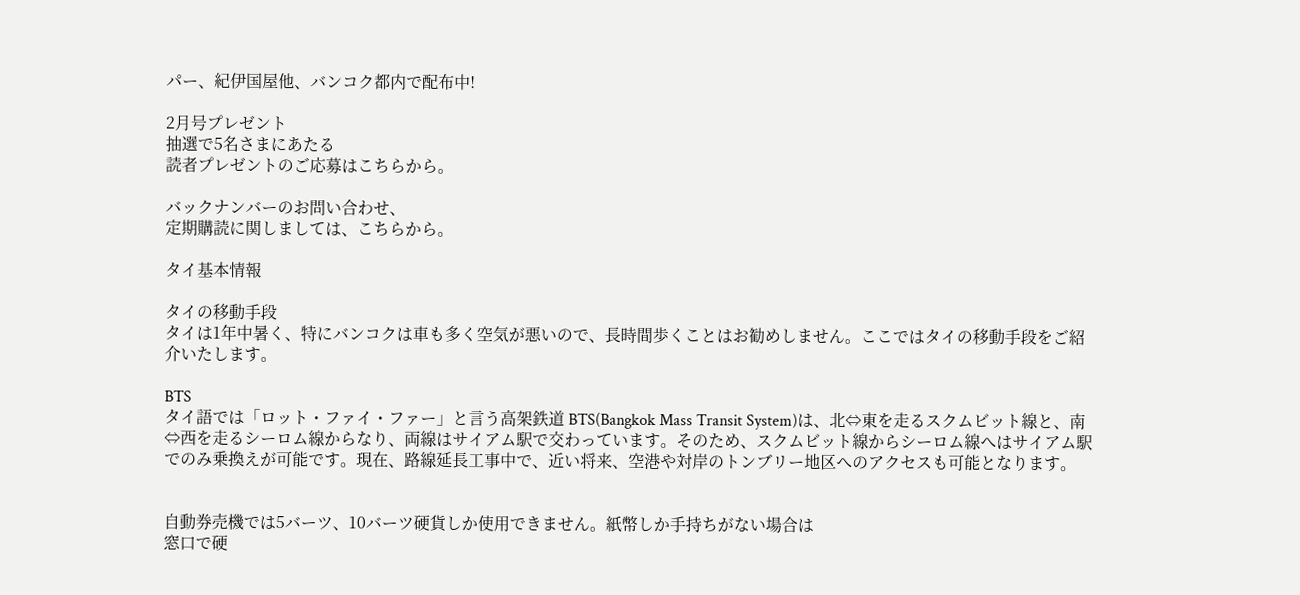パー、紀伊国屋他、バンコク都内で配布中!

2月号プレゼント
抽選で5名さまにあたる
読者プレゼントのご応募はこちらから。

バックナンバーのお問い合わせ、
定期購読に関しましては、こちらから。

タイ基本情報

タイの移動手段
タイは1年中暑く、特にバンコクは車も多く空気が悪いので、長時間歩くことはお勧めしません。ここではタイの移動手段をご紹介いたします。

BTS
タイ語では「ロット・ファイ・ファー」と言う高架鉄道 BTS(Bangkok Mass Transit System)は、北⇔東を走るスクムビット線と、南⇔西を走るシーロム線からなり、両線はサイアム駅で交わっています。そのため、スクムビット線からシーロム線へはサイアム駅でのみ乗換えが可能です。現在、路線延長工事中で、近い将来、空港や対岸のトンブリー地区へのアクセスも可能となります。


自動券売機では5バーツ、10バーツ硬貨しか使用できません。紙幣しか手持ちがない場合は
窓口で硬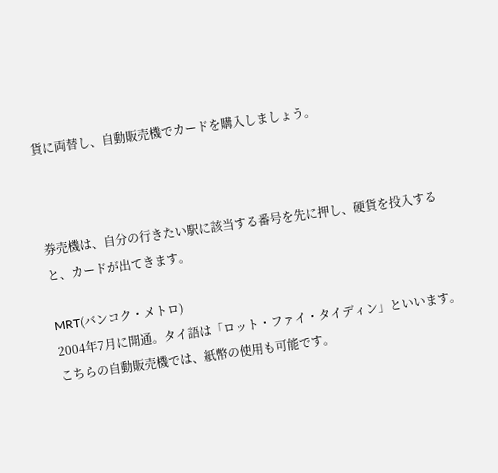貨に両替し、自動販売機でカードを購入しましょう。



券売機は、自分の行きたい駅に該当する番号を先に押し、硬貨を投入すると、カードが出てきます。

MRT(バンコク・メトロ)
2004年7月に開通。タイ語は「ロット・ファイ・タイディン」といいます。こちらの自動販売機では、紙幣の使用も可能です。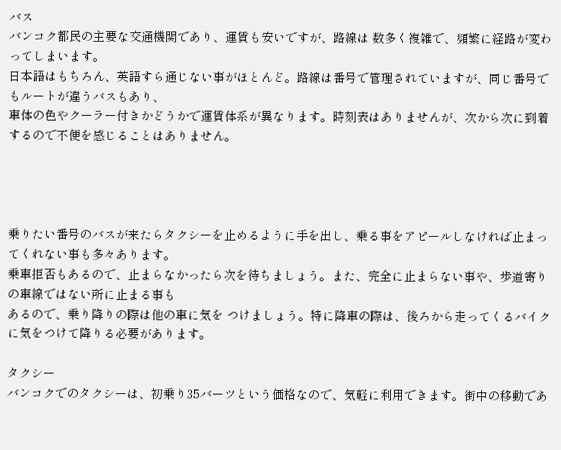バス
バンコク都民の主要な交通機関であり、運賃も安いですが、路線は 数多く複雑で、頻繁に経路が変わってしまいます。
日本語はもちろん、英語すら通じない事がほとんど。路線は番号で管理されていますが、同じ番号でもルートが違うバスもあり、
車体の色やクーラー付きかどうかで運賃体系が異なります。時刻表はありませんが、次から次に到着するので不便を感じることはありません。




乗りたい番号のバスが来たらタクシーを止めるように手を出し、乗る事をアピールしなければ止まってくれない事も多々あります。
乗車拒否もあるので、止まらなかったら次を待ちましょう。また、完全に止まらない事や、歩道寄りの車線ではない所に止まる事も
あるので、乗り降りの際は他の車に気を つけましょう。特に降車の際は、後ろから走ってくるバイクに気をつけて降りる必要があります。

タクシー
バンコクでのタクシーは、初乗り35バーツという価格なので、気軽に利用できます。街中の移動であ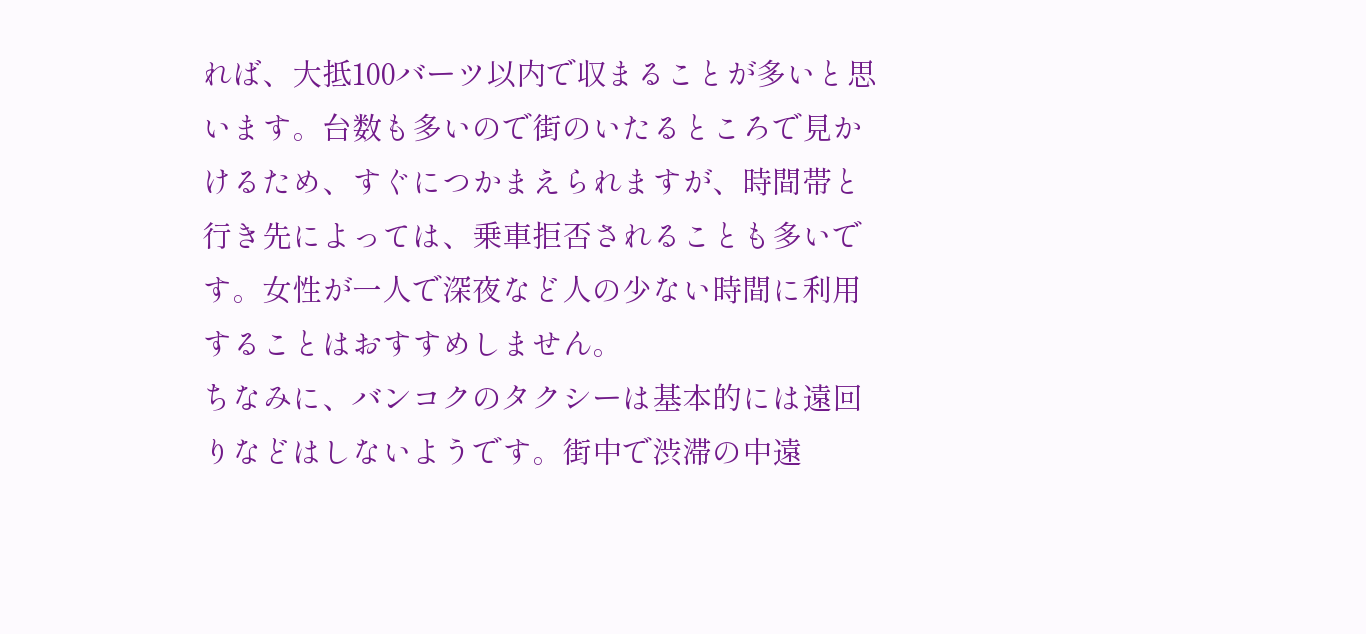れば、大抵100バーツ以内で収まることが多いと思います。台数も多いので街のいたるところで見かけるため、すぐにつかまえられますが、時間帯と行き先によっては、乗車拒否されることも多いです。女性が一人で深夜など人の少ない時間に利用することはおすすめしません。
ちなみに、バンコクのタクシーは基本的には遠回りなどはしないようです。街中で渋滞の中遠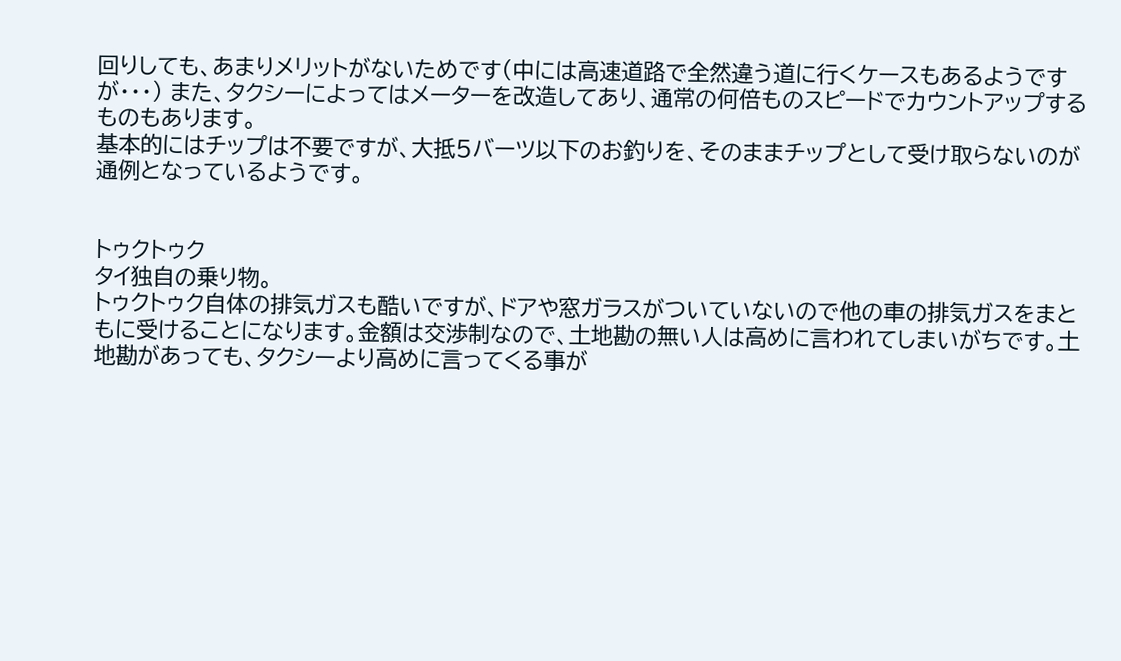回りしても、あまりメリットがないためです(中には高速道路で全然違う道に行くケースもあるようですが・・・) また、タクシーによってはメーターを改造してあり、通常の何倍ものスピードでカウントアップするものもあります。
基本的にはチップは不要ですが、大抵5バーツ以下のお釣りを、そのままチップとして受け取らないのが通例となっているようです。


トゥクトゥク
タイ独自の乗り物。
トゥクトゥク自体の排気ガスも酷いですが、ドアや窓ガラスがついていないので他の車の排気ガスをまともに受けることになります。金額は交渉制なので、土地勘の無い人は高めに言われてしまいがちです。土地勘があっても、タクシーより高めに言ってくる事が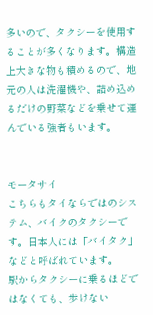多いので、タクシーを使用することが多くなります。構造上大きな物も積めるので、地元の人は洗濯機や、詰め込めるだけの野菜などを乗せて運んでいる強者もいます。


モータサイ
こちらもタイならではのシステム、バイクのタクシーです。日本人には「バイタク」などと呼ばれています。
駅からタクシーに乗るほどではなくても、歩けない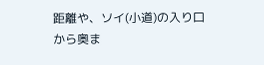距離や、ソイ(小道)の入り口から奥ま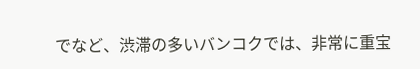でなど、渋滞の多いバンコクでは、非常に重宝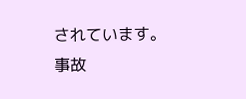されています。事故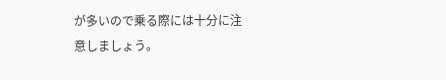が多いので乗る際には十分に注意しましょう。